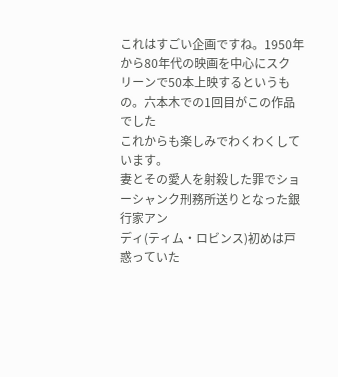これはすごい企画ですね。1950年から80年代の映画を中心にスク
リーンで50本上映するというもの。六本木での1回目がこの作品でした
これからも楽しみでわくわくしています。
妻とその愛人を射殺した罪でショーシャンク刑務所送りとなった銀行家アン
ディ(ティム・ロビンス)初めは戸惑っていた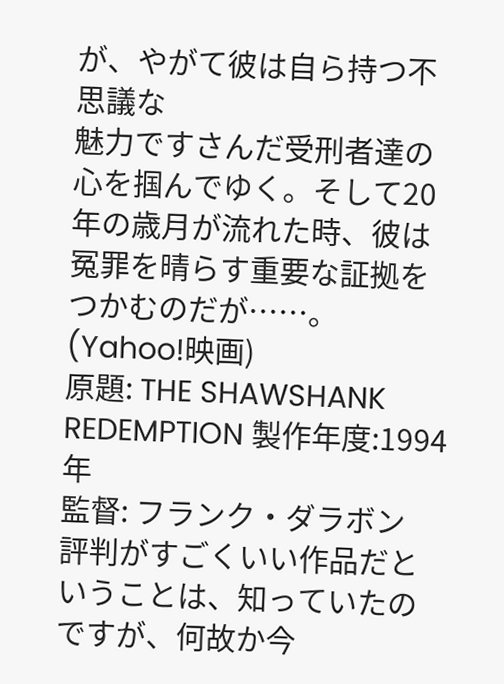が、やがて彼は自ら持つ不思議な
魅力ですさんだ受刑者達の心を掴んでゆく。そして20年の歳月が流れた時、彼は
冤罪を晴らす重要な証拠をつかむのだが……。 (Yahoo!映画)
原題: THE SHAWSHANK REDEMPTION 製作年度:1994年
監督: フランク・ダラボン
評判がすごくいい作品だということは、知っていたのですが、何故か今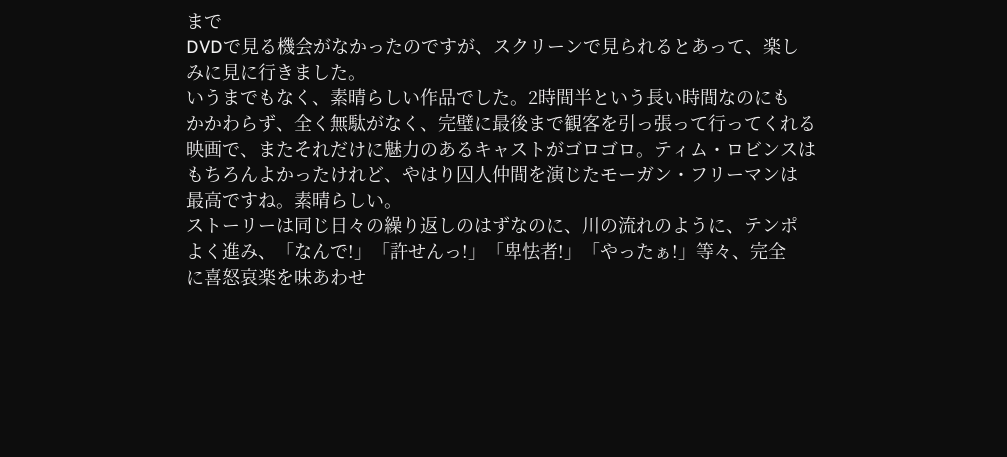まで
DVDで見る機会がなかったのですが、スクリーンで見られるとあって、楽し
みに見に行きました。
いうまでもなく、素晴らしい作品でした。2時間半という長い時間なのにも
かかわらず、全く無駄がなく、完璧に最後まで観客を引っ張って行ってくれる
映画で、またそれだけに魅力のあるキャストがゴロゴロ。ティム・ロビンスは
もちろんよかったけれど、やはり囚人仲間を演じたモーガン・フリーマンは
最高ですね。素晴らしい。
ストーリーは同じ日々の繰り返しのはずなのに、川の流れのように、テンポ
よく進み、「なんで!」「許せんっ!」「卑怯者!」「やったぁ!」等々、完全
に喜怒哀楽を味あわせ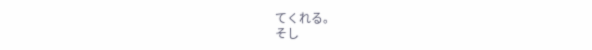てくれる。
そし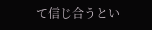て信じ合うとい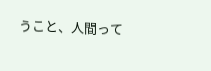うこと、人間って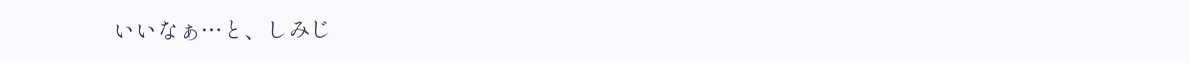いいなぁ…と、しみじ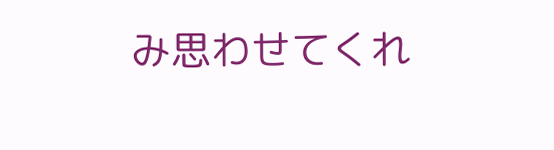み思わせてくれ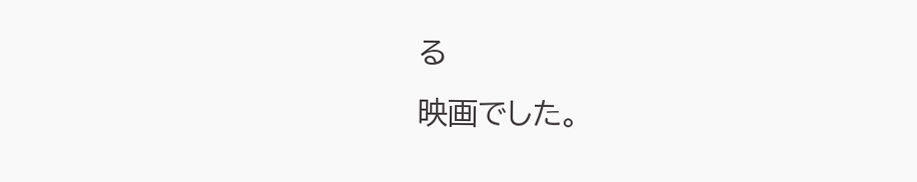る
映画でした。